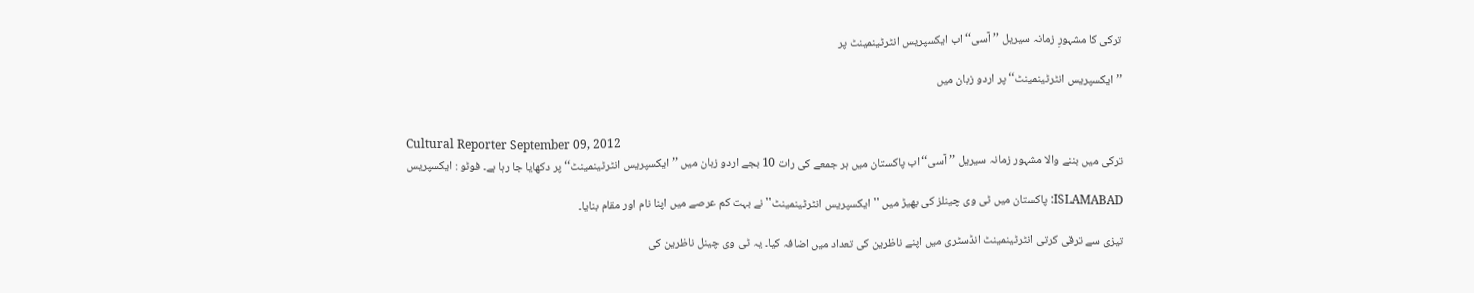ترکی کا مشہورِ زمانہ سیریل ’’آسی‘‘ اب ایکسپریس انٹرٹینمینٹ پر

’’ایکسپریس انٹرٹینمینٹ‘‘ پر اردو زبان میں


Cultural Reporter September 09, 2012
ترکی میں بننے والا مشہور زمانہ سیریل ’’ آسی‘‘اب پاکستان میں ہر جمعے کی رات 10 بجے اردو زبان میں ’’ایکسپریس انٹرٹینمینٹ‘‘ پر دکھایا جا رہا ہے۔ فوٹو : ایکسپریس

ISLAMABAD: پاکستان میں ٹی وی چینلز کی بھیڑ میں ''ایکسپریس انٹرٹینمینٹ'' نے بہت کم عرصے میں اپنا نام اور مقام بنایا۔

تیزی سے ترقی کرتی انٹرٹینمینٹ انڈسٹری میں اپنے ناظرین کی تعداد میں اضافہ کیا۔ یہ ٹی وی چینل ناظرین کی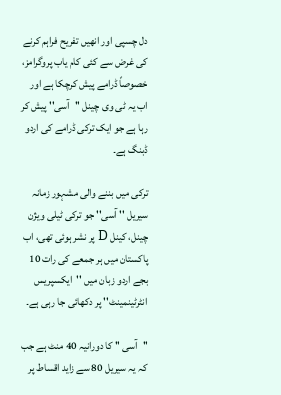دل چسپی اور انھیں تفریح فراہم کرنے کی غرض سے کئی کام یاب پروگرامز، خصوصاً ڈرامے پیش کرچکا ہے اور اب یہ ٹی وی چینل ''آسی'' پیش کر رہا ہے جو ایک ترکی ڈرامے کی اردو ڈبنگ ہے۔

ترکی میں بننے والی مشہور زمانہ سیریل '' آسی'' جو ترکی ٹیلی ویژن چینل، کینل D پر نشر ہوئی تھی، اب پاکستان میں ہر جمعے کی رات 10 بجے اردو زبان میں ''ایکسپریس انٹرٹینمینٹ'' پر دکھائی جا رہی ہے۔

''آسی '' کا دورانیہ 40 منٹ ہے جب کہ یہ سیریل 80 سے زاید اقساط پر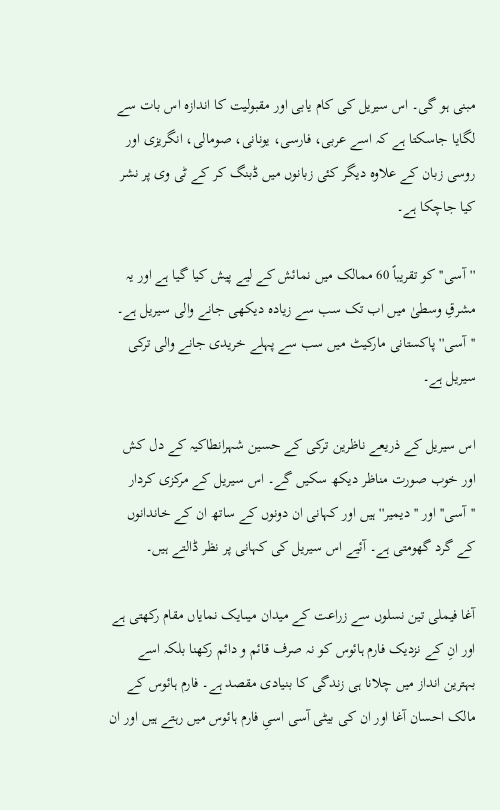مبنی ہو گی۔ اس سیریل کی کام یابی اور مقبولیت کا اندازہ اس بات سے لگایا جاسکتا ہے کہ اسے عربی، فارسی، یونانی، صومالی، انگریزی اور روسی زبان کے علاوہ دیگر کئی زبانوں میں ڈبنگ کر کے ٹی وی پر نشر کیا جاچکا ہے۔

''آسی'' کو تقریباً 60 ممالک میں نمائش کے لیے پیش کیا گیا ہے اور یہ مشرقِ وسطیٰ میں اب تک سب سے زیادہ دیکھی جانے والی سیریل ہے۔ ''آسی'' پاکستانی مارکیٹ میں سب سے پہلے خریدی جانے والی ترکی سیریل ہے۔

اس سیریل کے ذریعے ناظرین ترکی کے حسین شہرانطاکیہ کے دل کش اور خوب صورت مناظر دیکھ سکیں گے۔ اس سیریل کے مرکزی کردار ''آسی'' اور ''دیمیر'' ہیں اور کہانی ان دونوں کے ساتھ ان کے خاندانوں کے گرد گھومتی ہے۔ آئیے اس سیریل کی کہانی پر نظر ڈالتے ہیں۔

آغا فیملی تین نسلوں سے زراعت کے میدان میںایک نمایاں مقام رکھتی ہے اور انِ کے نزدیک فارم ہائوس کو نہ صرف قائم و دائم رکھنا بلکہ اسے بہترین انداز میں چلانا ہی زندگی کا بنیادی مقصد ہے۔ فارم ہائوس کے مالک احسان آغا اور ان کی بیٹی آسی اسیِ فارم ہائوس میں رہتے ہیں اور ان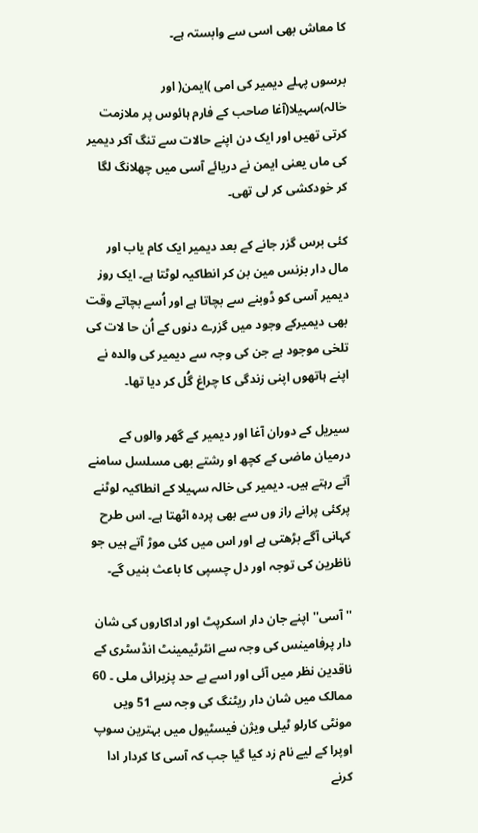کا معاش بھی اسی سے وابستہ ہے۔

برسوں پہلے دیمیر کی امی )ایمن( اور خالہ)سہیلا(آغا صاحب کے فارم ہائوس پر ملازمت کرتی تھیں اور ایک دن اپنے حالات سے تنگ آکر دیمیر کی ماں یعنی ایمن نے دریائے آسی میں چھلانگ لگا کر خودکشی کر لی تھی۔

کئی برس گزر جانے کے بعد دیمیر ایک کام یاب اور مال دار بزنس مین بن کر انطاکیہ لوٹتا ہے۔ ایک روز دیمیر آسی کو ڈوبنے سے بچاتا ہے اور اُسے بچاتے وقت بھی دیمیرکے وجود میں گزرے دنوں کے اُن حا لات کی تلخی موجود ہے جن کی وجہ سے دیمیر کی والدہ نے اپنے ہاتھوں اپنی زندگی کا چراغ گُل کر دیا تھا۔

سیریل کے دوران آغا اور دیمیر کے گھر والوں کے درمیان ماضی کے کچھ او رشتے بھی مسلسل سامنے آتے رہتے ہیں۔ دیمیر کی خالہ سہیلا کے انطاکیہ لوٹنے پرکئی پرانے راز وں سے بھی پردہ اٹھتا ہے۔ اس طرح کہانی آگے بڑھتی ہے اور اس میں کئی موڑ آتے ہیں جو ناظرین کی توجہ اور دل چسپی کا باعث بنیں گے۔

''آسی'' اپنے جان دار اسکرپٹ اور اداکاروں کی شان دار پرفامینس کی وجہ سے انٹرٹیمینٹ انڈسٹری کے ناقدین نظر میں آئی اور اسے بے حد پزیرائی ملی ۔ 60 ممالک میں شان دار ریٹنگ کی وجہ سے 51 ویں مونٹی کارلو ٹیلی ویژن فیسٹیول میں بہترین سوپ اوپرا کے لیے نام زد کیا گیا جب کہ آسی کا کردار ادا کرنے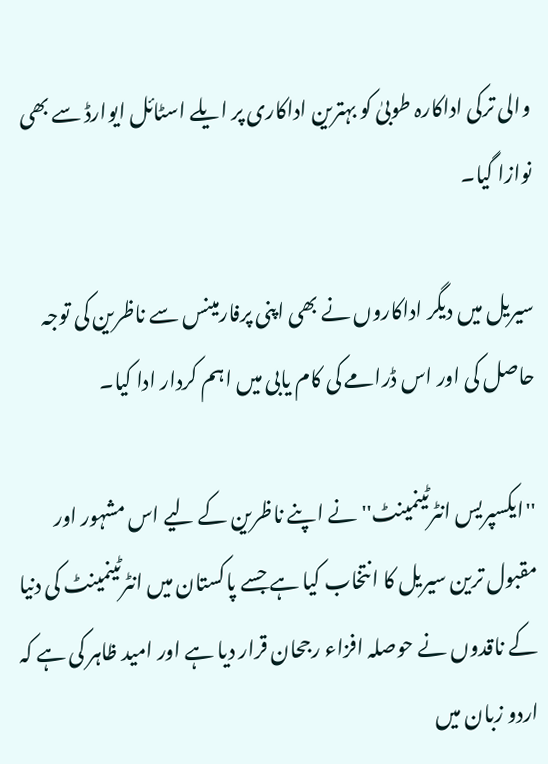والی ترکی اداکارہ طوبیٰ کو بہترین اداکاری پر ایلے اسٹائل ایوارڈ سے بھی نوازا گیا۔

سیریل میں دیگر اداکاروں نے بھی اپنی پرفارمینس سے ناظرین کی توجہ حاصل کی اور اس ڈرامے کی کام یابی میں اہم کردار ادا کیا۔

''ایکسپریس انٹرٹینمینٹ''نے اپنے ناظرین کے لیے اس مشہور اور مقبول ترین سیریل کا انتخاب کیا ہے جسے پاکستان میں انٹرٹینمینٹ کی دنیا کے ناقدوں نے حوصلہ افزاء رجحان قرار دیا ہے اور امید ظاہر کی ہے کہ اردو زبان میں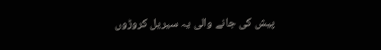پیش کی جانے والی یہ سیریل کروڑوں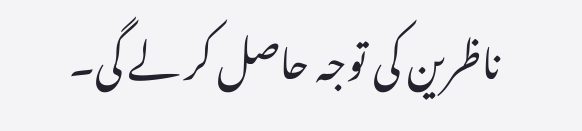ناظرین کی توجہ حاصل کر لے گی۔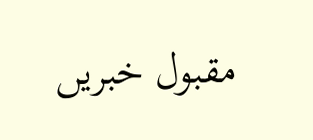مقبول خبریں